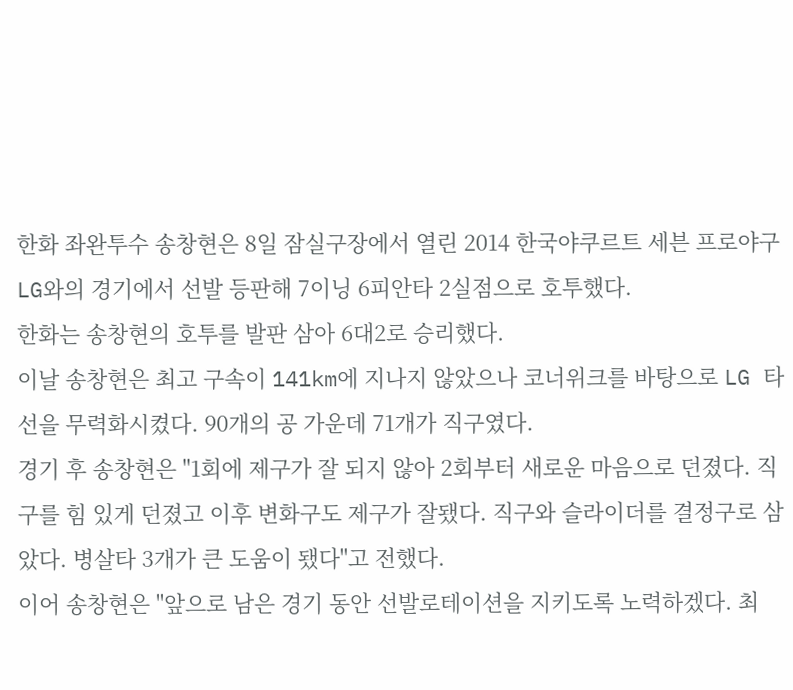한화 좌완투수 송창현은 8일 잠실구장에서 열린 2014 한국야쿠르트 세븐 프로야구 LG와의 경기에서 선발 등판해 7이닝 6피안타 2실점으로 호투했다.
한화는 송창현의 호투를 발판 삼아 6대2로 승리했다.
이날 송창현은 최고 구속이 141km에 지나지 않았으나 코너위크를 바탕으로 LG 타선을 무력화시켰다. 90개의 공 가운데 71개가 직구였다.
경기 후 송창현은 "1회에 제구가 잘 되지 않아 2회부터 새로운 마음으로 던졌다. 직구를 힘 있게 던졌고 이후 변화구도 제구가 잘됐다. 직구와 슬라이더를 결정구로 삼았다. 병살타 3개가 큰 도움이 됐다"고 전했다.
이어 송창현은 "앞으로 남은 경기 동안 선발로테이션을 지키도록 노력하겠다. 최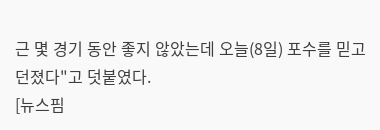근 몇 경기 동안 좋지 않았는데 오늘(8일) 포수를 믿고 던졌다"고 덧붙였다.
[뉴스핌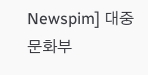Newspim] 대중문화부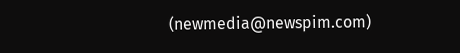(newmedia@newspim.com)